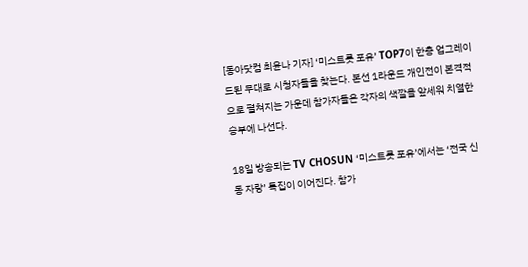[동아닷컴 최윤나 기자] ‘미스트롯 포유’ TOP7이 한층 업그레이드된 무대로 시청자들을 찾는다. 본선 1라운드 개인전이 본격적으로 펼쳐지는 가운데 참가자들은 각자의 색깔을 앞세워 치열한 승부에 나선다.

18일 방송되는 TV CHOSUN ‘미스트롯 포유’에서는 ‘전국 신동 자랑’ 특집이 이어진다. 참가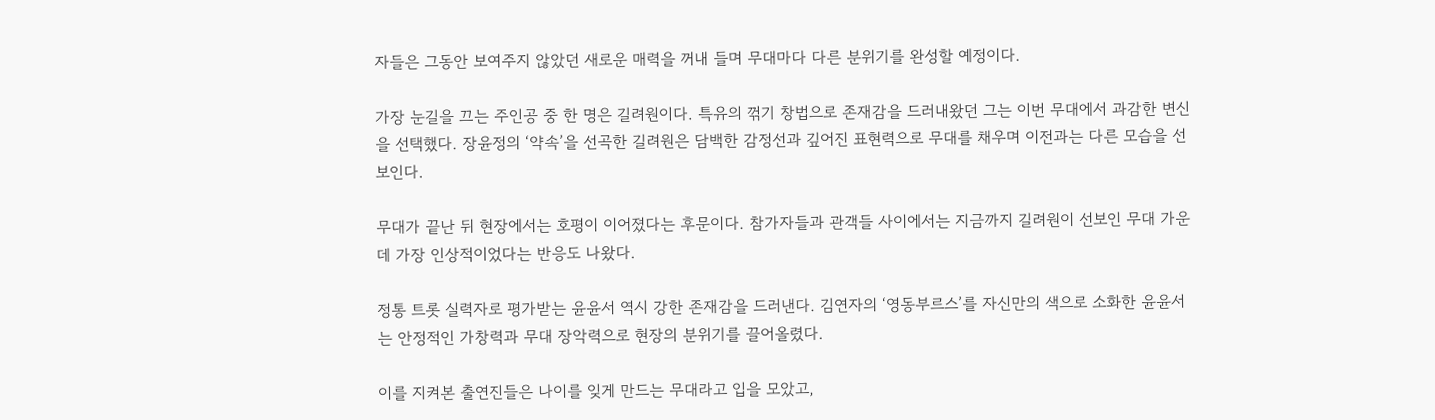자들은 그동안 보여주지 않았던 새로운 매력을 꺼내 들며 무대마다 다른 분위기를 완성할 예정이다.

가장 눈길을 끄는 주인공 중 한 명은 길려원이다. 특유의 꺾기 창법으로 존재감을 드러내왔던 그는 이번 무대에서 과감한 변신을 선택했다. 장윤정의 ‘약속’을 선곡한 길려원은 담백한 감정선과 깊어진 표현력으로 무대를 채우며 이전과는 다른 모습을 선보인다.

무대가 끝난 뒤 현장에서는 호평이 이어졌다는 후문이다. 참가자들과 관객들 사이에서는 지금까지 길려원이 선보인 무대 가운데 가장 인상적이었다는 반응도 나왔다.

정통 트롯 실력자로 평가받는 윤윤서 역시 강한 존재감을 드러낸다. 김연자의 ‘영동부르스’를 자신만의 색으로 소화한 윤윤서는 안정적인 가창력과 무대 장악력으로 현장의 분위기를 끌어올렸다.

이를 지켜본 출연진들은 나이를 잊게 만드는 무대라고 입을 모았고,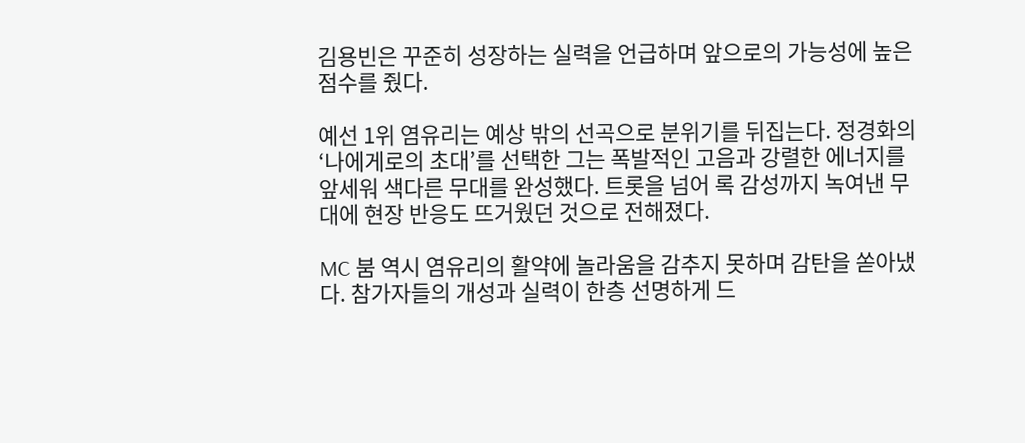김용빈은 꾸준히 성장하는 실력을 언급하며 앞으로의 가능성에 높은 점수를 줬다.

예선 1위 염유리는 예상 밖의 선곡으로 분위기를 뒤집는다. 정경화의 ‘나에게로의 초대’를 선택한 그는 폭발적인 고음과 강렬한 에너지를 앞세워 색다른 무대를 완성했다. 트롯을 넘어 록 감성까지 녹여낸 무대에 현장 반응도 뜨거웠던 것으로 전해졌다.

MC 붐 역시 염유리의 활약에 놀라움을 감추지 못하며 감탄을 쏟아냈다. 참가자들의 개성과 실력이 한층 선명하게 드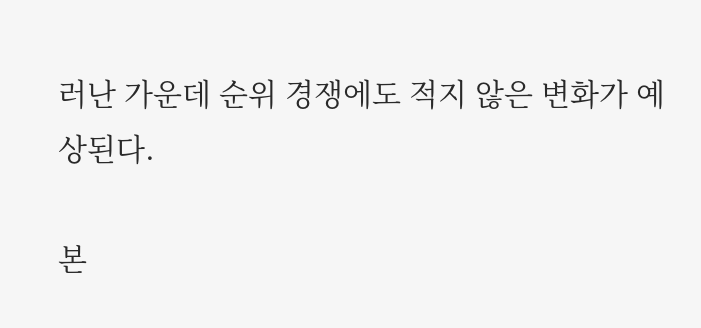러난 가운데 순위 경쟁에도 적지 않은 변화가 예상된다.

본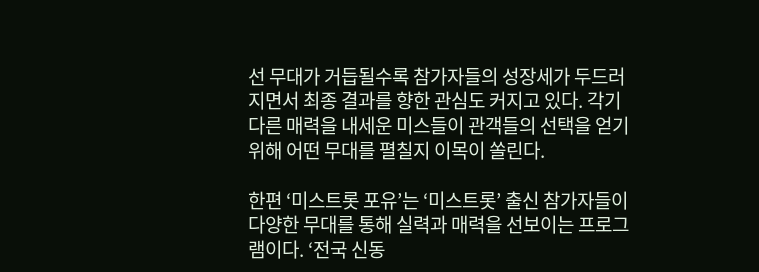선 무대가 거듭될수록 참가자들의 성장세가 두드러지면서 최종 결과를 향한 관심도 커지고 있다. 각기 다른 매력을 내세운 미스들이 관객들의 선택을 얻기 위해 어떤 무대를 펼칠지 이목이 쏠린다.

한편 ‘미스트롯 포유’는 ‘미스트롯’ 출신 참가자들이 다양한 무대를 통해 실력과 매력을 선보이는 프로그램이다. ‘전국 신동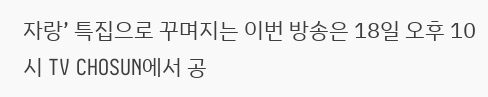자랑’ 특집으로 꾸며지는 이번 방송은 18일 오후 10시 TV CHOSUN에서 공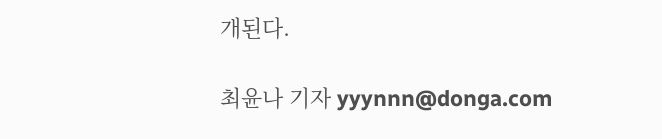개된다.

최윤나 기자 yyynnn@donga.com